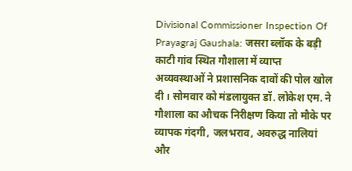Divisional Commissioner Inspection Of Prayagraj Gaushala: जसरा ब्लॉक के बड़ी काटी गांव स्थित गौशाला में व्याप्त अव्यवस्थाओं ने प्रशासनिक दावों की पोल खोल दी। सोमवार को मंडलायुक्त डॉ. लोकेश एम. ने गौशाला का औचक निरीक्षण किया तो मौके पर व्यापक गंदगी, जलभराव, अवरुद्ध नालियां और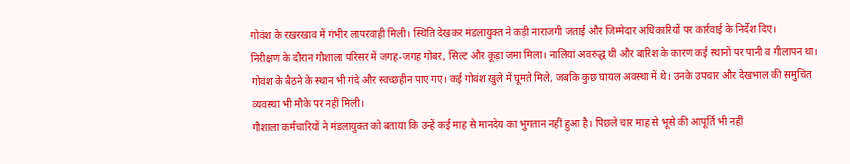गोवंश के रखरखाव में गंभीर लापरवाही मिली। स्थिति देखकर मंडलायुक्त ने कड़ी नाराजगी जताई और जिम्मेदार अधिकारियों पर कार्रवाई के निर्देश दिए।
निरीक्षण के दौरान गौशाला परिसर में जगह-जगह गोबर, सिल्ट और कूड़ा जमा मिला। नालियां अवरुद्ध थीं और बारिश के कारण कई स्थानों पर पानी व गीलापन था। गोवंश के बैठने के स्थान भी गंदे और स्वच्छहीन पाए गए। कई गोवंश खुले में घूमते मिले, जबकि कुछ घायल अवस्था में थे। उनके उपचार और देखभाल की समुचित व्यवस्था भी मौके पर नहीं मिली।
गौशाला कर्मचारियों ने मंडलायुक्त को बताया कि उन्हें कई माह से मानदेय का भुगतान नहीं हुआ है। पिछले चार माह से भूसे की आपूर्ति भी नहीं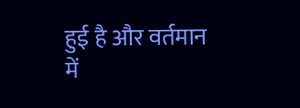हुई है और वर्तमान में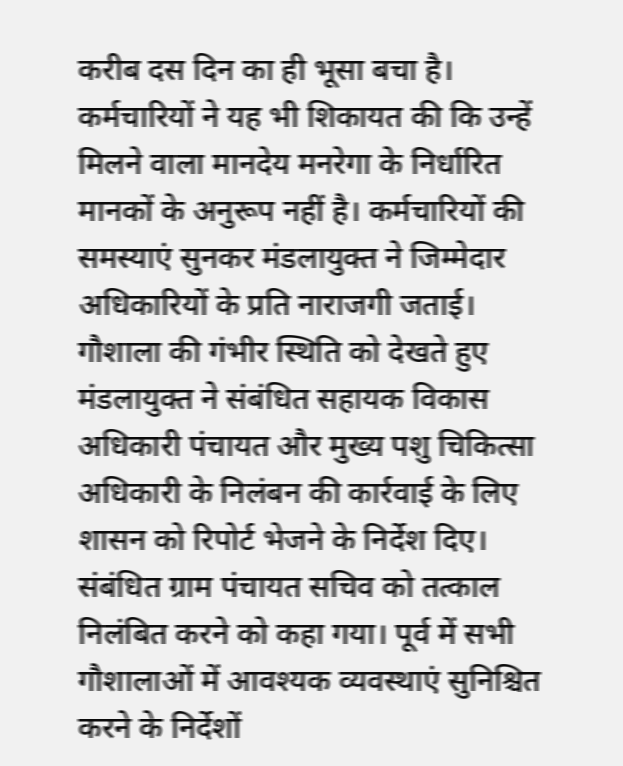करीब दस दिन का ही भूसा बचा है। कर्मचारियों ने यह भी शिकायत की कि उन्हें मिलने वाला मानदेय मनरेगा के निर्धारित मानकों के अनुरूप नहीं है। कर्मचारियों की समस्याएं सुनकर मंडलायुक्त ने जिम्मेदार अधिकारियों के प्रति नाराजगी जताई।
गौशाला की गंभीर स्थिति को देखते हुए मंडलायुक्त ने संबंधित सहायक विकास अधिकारी पंचायत और मुख्य पशु चिकित्सा अधिकारी के निलंबन की कार्रवाई के लिए शासन को रिपोर्ट भेजने के निर्देश दिए। संबंधित ग्राम पंचायत सचिव को तत्काल निलंबित करने को कहा गया। पूर्व में सभी गौशालाओं में आवश्यक व्यवस्थाएं सुनिश्चित करने के निर्देशों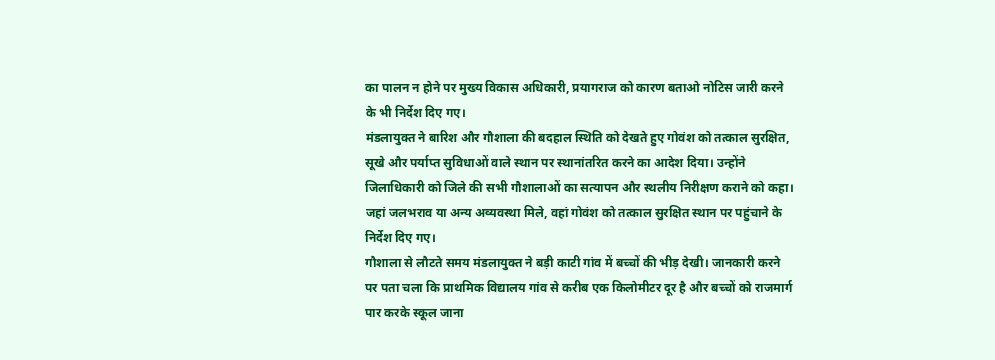का पालन न होने पर मुख्य विकास अधिकारी, प्रयागराज को कारण बताओ नोटिस जारी करने के भी निर्देश दिए गए।
मंडलायुक्त ने बारिश और गौशाला की बदहाल स्थिति को देखते हुए गोवंश को तत्काल सुरक्षित, सूखे और पर्याप्त सुविधाओं वाले स्थान पर स्थानांतरित करने का आदेश दिया। उन्होंने जिलाधिकारी को जिले की सभी गौशालाओं का सत्यापन और स्थलीय निरीक्षण कराने को कहा। जहां जलभराव या अन्य अव्यवस्था मिले, वहां गोवंश को तत्काल सुरक्षित स्थान पर पहुंचाने के निर्देश दिए गए।
गौशाला से लौटते समय मंडलायुक्त ने बड़ी काटी गांव में बच्चों की भीड़ देखी। जानकारी करने पर पता चला कि प्राथमिक विद्यालय गांव से करीब एक किलोमीटर दूर है और बच्चों को राजमार्ग पार करके स्कूल जाना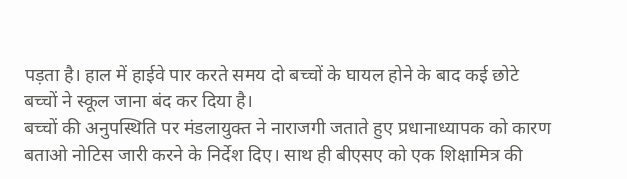पड़ता है। हाल में हाईवे पार करते समय दो बच्चों के घायल होने के बाद कई छोटे बच्चों ने स्कूल जाना बंद कर दिया है।
बच्चों की अनुपस्थिति पर मंडलायुक्त ने नाराजगी जताते हुए प्रधानाध्यापक को कारण बताओ नोटिस जारी करने के निर्देश दिए। साथ ही बीएसए को एक शिक्षामित्र की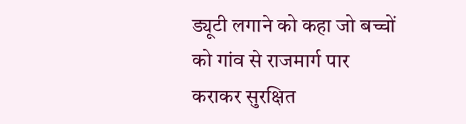ड्यूटी लगाने को कहा जो बच्चों को गांव से राजमार्ग पार कराकर सुरक्षित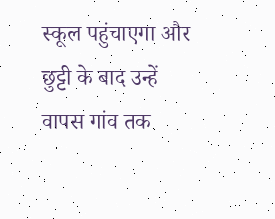स्कूल पहुंचाएगा और छुट्टी के बाद उन्हें वापस गांव तक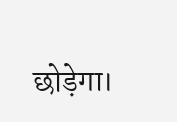छोड़ेगा।